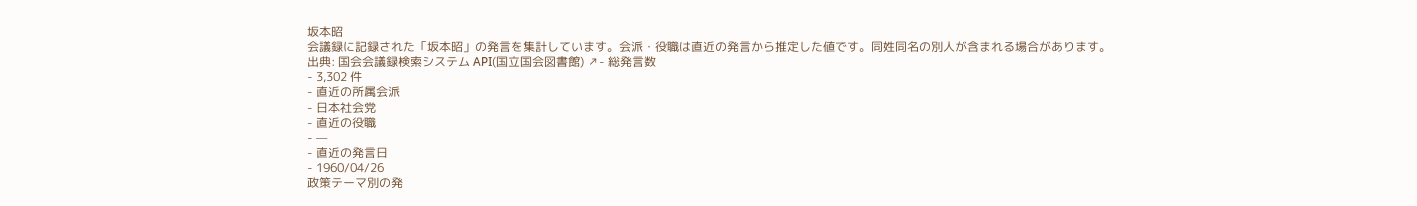坂本昭
会議録に記録された「坂本昭」の発言を集計しています。会派・役職は直近の発言から推定した値です。同姓同名の別人が含まれる場合があります。
出典: 国会会議録検索システム API(国立国会図書館) ↗- 総発言数
- 3,302 件
- 直近の所属会派
- 日本社会党
- 直近の役職
- —
- 直近の発言日
- 1960/04/26
政策テーマ別の発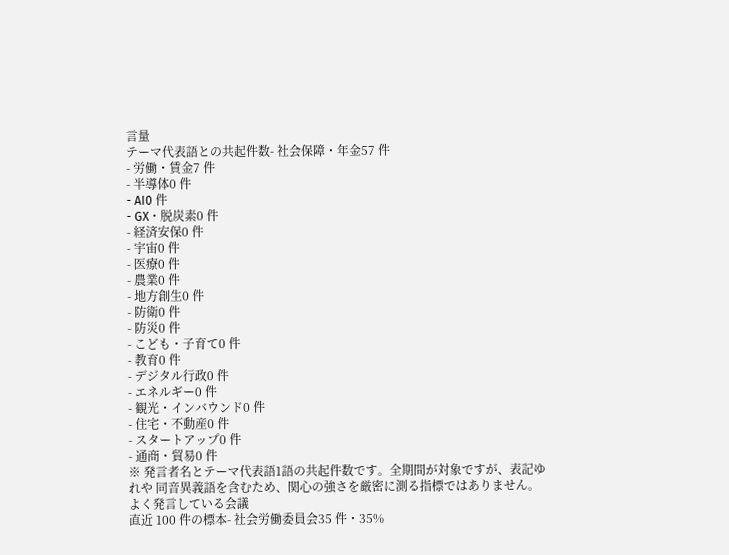言量
テーマ代表語との共起件数- 社会保障・年金57 件
- 労働・賃金7 件
- 半導体0 件
- AI0 件
- GX・脱炭素0 件
- 経済安保0 件
- 宇宙0 件
- 医療0 件
- 農業0 件
- 地方創生0 件
- 防衛0 件
- 防災0 件
- こども・子育て0 件
- 教育0 件
- デジタル行政0 件
- エネルギー0 件
- 観光・インバウンド0 件
- 住宅・不動産0 件
- スタートアップ0 件
- 通商・貿易0 件
※ 発言者名とテーマ代表語1語の共起件数です。全期間が対象ですが、表記ゆれや 同音異義語を含むため、関心の強さを厳密に測る指標ではありません。
よく発言している会議
直近 100 件の標本- 社会労働委員会35 件・35%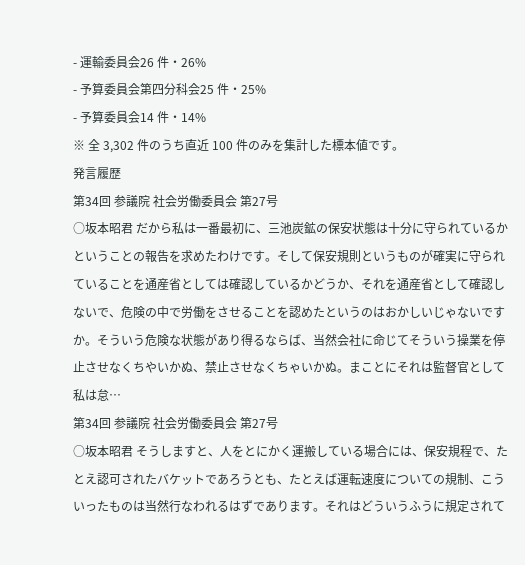- 運輸委員会26 件・26%
- 予算委員会第四分科会25 件・25%
- 予算委員会14 件・14%
※ 全 3,302 件のうち直近 100 件のみを集計した標本値です。
発言履歴
第34回 参議院 社会労働委員会 第27号
○坂本昭君 だから私は一番最初に、三池炭鉱の保安状態は十分に守られているかということの報告を求めたわけです。そして保安規則というものが確実に守られていることを通産省としては確認しているかどうか、それを通産省として確認しないで、危険の中で労働をさせることを認めたというのはおかしいじゃないですか。そういう危険な状態があり得るならば、当然会社に命じてそういう操業を停止させなくちやいかぬ、禁止させなくちゃいかぬ。まことにそれは監督官として私は怠…
第34回 参議院 社会労働委員会 第27号
○坂本昭君 そうしますと、人をとにかく運搬している場合には、保安規程で、たとえ認可されたバケットであろうとも、たとえば運転速度についての規制、こういったものは当然行なわれるはずであります。それはどういうふうに規定されて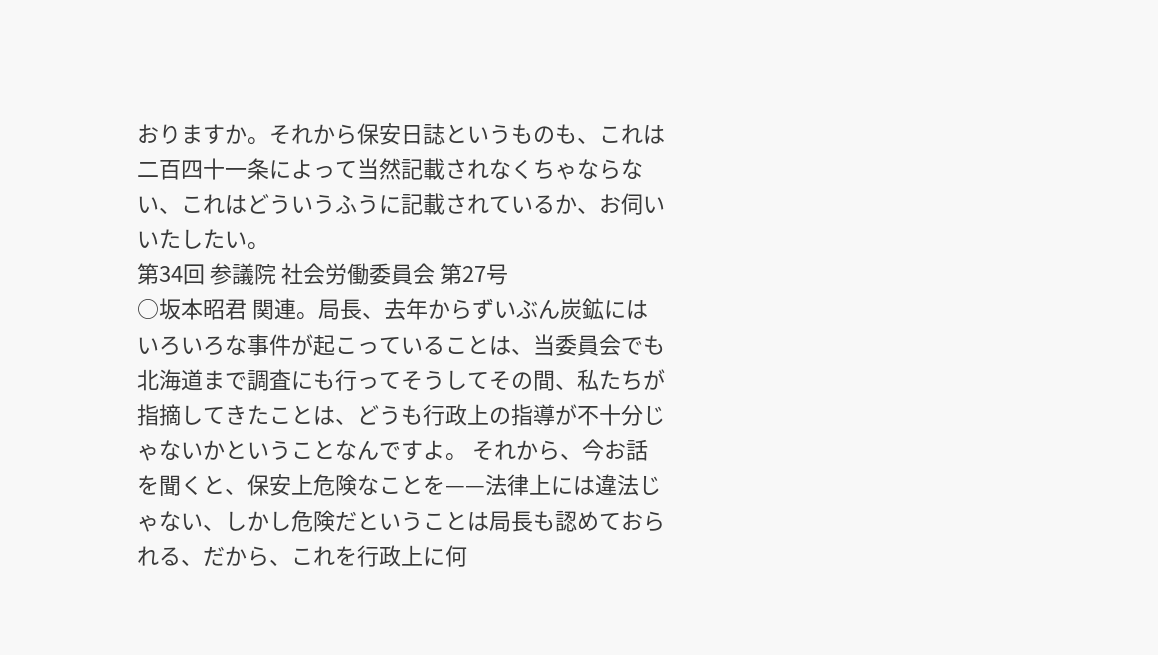おりますか。それから保安日誌というものも、これは二百四十一条によって当然記載されなくちゃならない、これはどういうふうに記載されているか、お伺いいたしたい。
第34回 参議院 社会労働委員会 第27号
○坂本昭君 関連。局長、去年からずいぶん炭鉱にはいろいろな事件が起こっていることは、当委員会でも北海道まで調査にも行ってそうしてその間、私たちが指摘してきたことは、どうも行政上の指導が不十分じゃないかということなんですよ。 それから、今お話を聞くと、保安上危険なことを——法律上には違法じゃない、しかし危険だということは局長も認めておられる、だから、これを行政上に何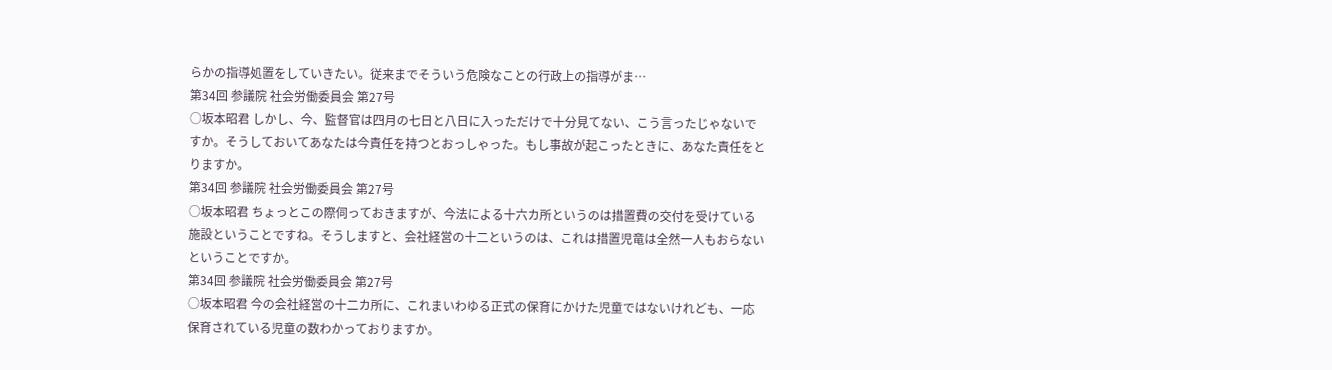らかの指導処置をしていきたい。従来までそういう危険なことの行政上の指導がま…
第34回 参議院 社会労働委員会 第27号
○坂本昭君 しかし、今、監督官は四月の七日と八日に入っただけで十分見てない、こう言ったじゃないですか。そうしておいてあなたは今責任を持つとおっしゃった。もし事故が起こったときに、あなた責任をとりますか。
第34回 参議院 社会労働委員会 第27号
○坂本昭君 ちょっとこの際伺っておきますが、今法による十六カ所というのは措置費の交付を受けている施設ということですね。そうしますと、会社経営の十二というのは、これは措置児竜は全然一人もおらないということですか。
第34回 参議院 社会労働委員会 第27号
○坂本昭君 今の会社経営の十二カ所に、これまいわゆる正式の保育にかけた児童ではないけれども、一応保育されている児童の数わかっておりますか。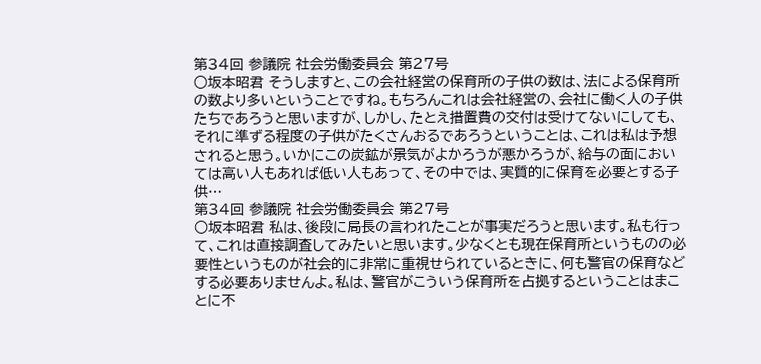第34回 参議院 社会労働委員会 第27号
○坂本昭君 そうしますと、この会社経営の保育所の子供の数は、法による保育所の数より多いということですね。もちろんこれは会社経営の、会社に働く人の子供たちであろうと思いますが、しかし、たとえ措置費の交付は受けてないにしても、それに準ずる程度の子供がたくさんおるであろうということは、これは私は予想されると思う。いかにこの炭鉱が景気がよかろうが悪かろうが、給与の面においては高い人もあれば低い人もあって、その中では、実質的に保育を必要とする子供…
第34回 参議院 社会労働委員会 第27号
○坂本昭君 私は、後段に局長の言われたことが事実だろうと思います。私も行って、これは直接調査してみたいと思います。少なくとも現在保育所というものの必要性というものが社会的に非常に重視せられているときに、何も警官の保育などする必要ありませんよ。私は、警官がこういう保育所を占拠するということはまことに不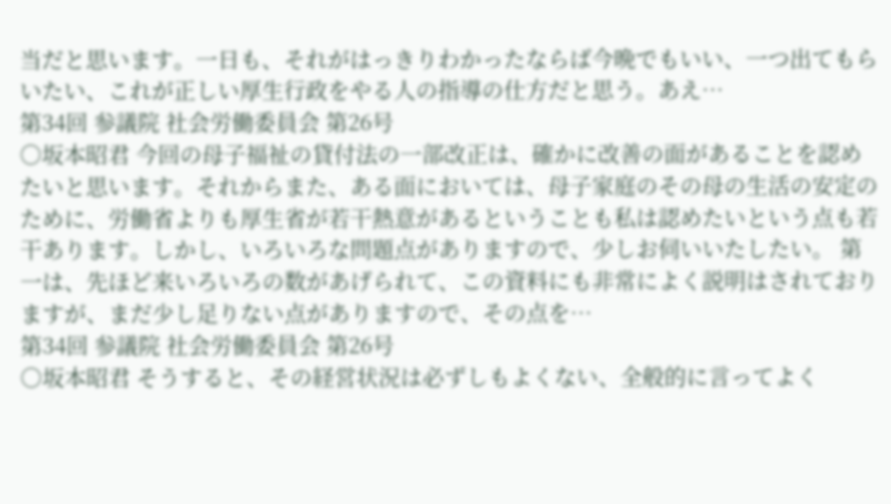当だと思います。一日も、それがはっきりわかったならば今晩でもいい、一つ出てもらいたい、これが正しい厚生行政をやる人の指導の仕方だと思う。あえ…
第34回 参議院 社会労働委員会 第26号
○坂本昭君 今回の母子福祉の貸付法の一部改正は、確かに改善の面があることを認めたいと思います。それからまた、ある面においては、母子家庭のその母の生活の安定のために、労働省よりも厚生省が若干熱意があるということも私は認めたいという点も若干あります。しかし、いろいろな問題点がありますので、少しお伺いいたしたい。 第一は、先ほど来いろいろの数があげられて、この資料にも非常によく説明はされておりますが、まだ少し足りない点がありますので、その点を…
第34回 参議院 社会労働委員会 第26号
○坂本昭君 そうすると、その経営状況は必ずしもよくない、全般的に言ってよく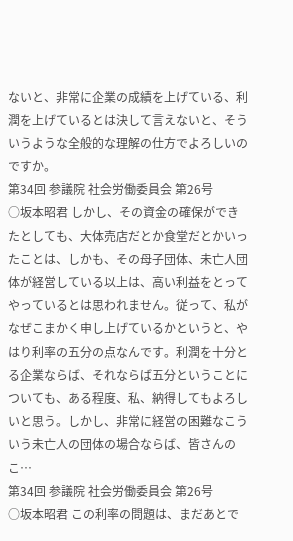ないと、非常に企業の成績を上げている、利潤を上げているとは決して言えないと、そういうような全般的な理解の仕方でよろしいのですか。
第34回 参議院 社会労働委員会 第26号
○坂本昭君 しかし、その資金の確保ができたとしても、大体売店だとか食堂だとかいったことは、しかも、その母子団体、未亡人団体が経営している以上は、高い利益をとってやっているとは思われません。従って、私がなぜこまかく申し上げているかというと、やはり利率の五分の点なんです。利潤を十分とる企業ならば、それならば五分ということについても、ある程度、私、納得してもよろしいと思う。しかし、非常に経営の困難なこういう未亡人の団体の場合ならば、皆さんのこ…
第34回 参議院 社会労働委員会 第26号
○坂本昭君 この利率の問題は、まだあとで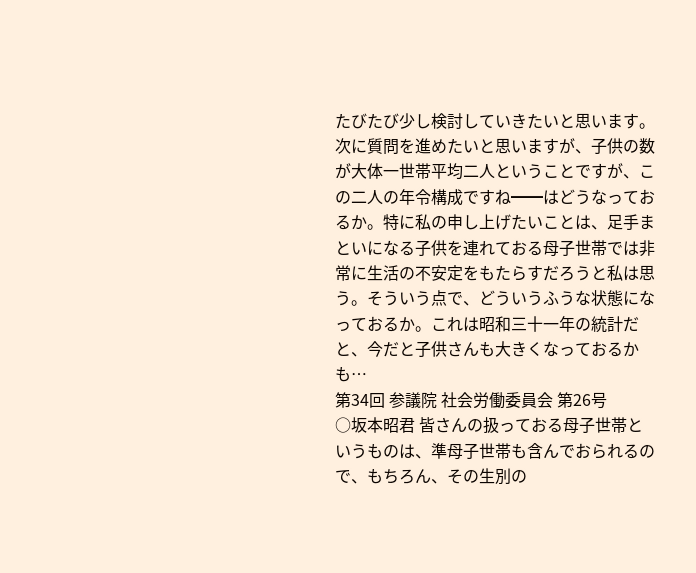たびたび少し検討していきたいと思います。 次に質問を進めたいと思いますが、子供の数が大体一世帯平均二人ということですが、この二人の年令構成ですね━━はどうなっておるか。特に私の申し上げたいことは、足手まといになる子供を連れておる母子世帯では非常に生活の不安定をもたらすだろうと私は思う。そういう点で、どういうふうな状態になっておるか。これは昭和三十一年の統計だと、今だと子供さんも大きくなっておるかも…
第34回 参議院 社会労働委員会 第26号
○坂本昭君 皆さんの扱っておる母子世帯というものは、準母子世帯も含んでおられるので、もちろん、その生別の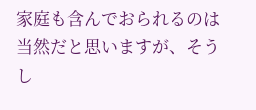家庭も含んでおられるのは当然だと思いますが、そうし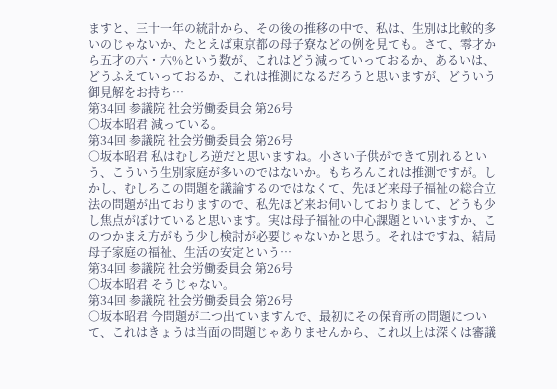ますと、三十一年の統計から、その後の推移の中で、私は、生別は比較的多いのじゃないか、たとえば東京都の母子寮などの例を見ても。さて、零才から五才の六・六%という数が、これはどう減っていっておるか、あるいは、どうふえていっておるか、これは推測になるだろうと思いますが、どういう御見解をお持ち…
第34回 参議院 社会労働委員会 第26号
○坂本昭君 減っている。
第34回 参議院 社会労働委員会 第26号
○坂本昭君 私はむしろ逆だと思いますね。小さい子供ができて別れるという、こういう生別家庭が多いのではないか。もちろんこれは推測ですが。しかし、むしろこの問題を議論するのではなくて、先ほど来母子福祉の総合立法の問題が出ておりますので、私先ほど来お伺いしておりまして、どうも少し焦点がぼけていると思います。実は母子福祉の中心課題といいますか、このつかまえ方がもう少し検討が必要じゃないかと思う。それはですね、結局母子家庭の福祉、生活の安定という…
第34回 参議院 社会労働委員会 第26号
○坂本昭君 そうじゃない。
第34回 参議院 社会労働委員会 第26号
○坂本昭君 今問題が二つ出ていますんで、最初にその保育所の問題について、これはきょうは当面の問題じゃありませんから、これ以上は深くは審議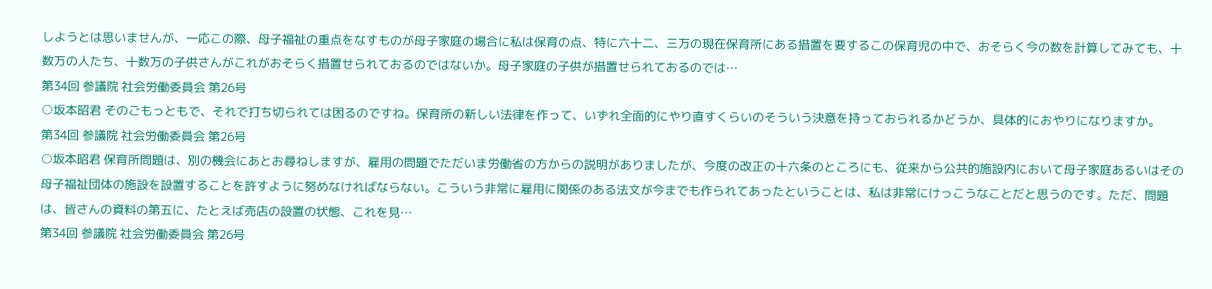しようとは思いませんが、一応この際、母子福祉の重点をなすものが母子家庭の場合に私は保育の点、特に六十二、三万の現在保育所にある措置を要するこの保育児の中で、おそらく今の数を計算してみても、十数万の人たち、十数万の子供さんがこれがおそらく措置せられておるのではないか。母子家庭の子供が措置せられておるのでは…
第34回 参議院 社会労働委員会 第26号
○坂本昭君 そのごもっともで、それで打ち切られては困るのですね。保育所の新しい法律を作って、いずれ全面的にやり直すくらいのそういう決意を持っておられるかどうか、具体的におやりになりますか。
第34回 参議院 社会労働委員会 第26号
○坂本昭君 保育所問題は、別の機会にあとお尋ねしますが、雇用の問題でただいま労働省の方からの説明がありましたが、今度の改正の十六条のところにも、従来から公共的施設内において母子家庭あるいはその母子福祉団体の施設を設置することを許すように努めなければならない。こういう非常に雇用に関係のある法文が今までも作られてあったということは、私は非常にけっこうなことだと思うのです。ただ、問題は、皆さんの資料の第五に、たとえば売店の設置の状態、これを見…
第34回 参議院 社会労働委員会 第26号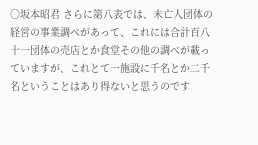○坂本昭君 さらに第八表では、未亡人団体の経営の事業調べがあって、これには合計百八十一団体の売店とか食堂その他の調べが載っていますが、これとて一施設に千名とか二千名ということはあり得ないと思うのです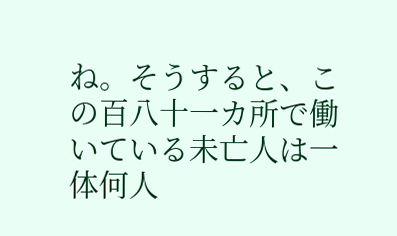ね。そうすると、この百八十一カ所で働いている未亡人は一体何人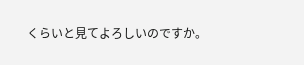くらいと見てよろしいのですか。